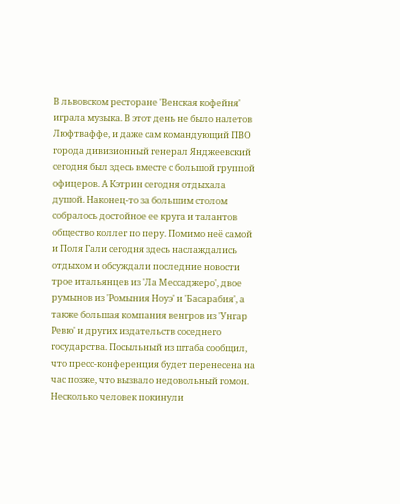В львовском ресторане 'Венская кофейня' играла музыка. В этот день не было налетов Люфтваффе, и даже сам командующий ПВО города дивизионный генерал Янджеевский сегодня был здесь вместе с большой группой офицеров. А Кэтрин сегодня отдыхала душой. Наконец-то за большим столом собралось достойное ее круга и талантов общество коллег по перу. Помимо неё самой и Поля Гали сегодня здесь наслаждались отдыхом и обсуждали последние новости трое итальянцев из 'Ла Мессаджеро', двое румынов из 'Ромыния Ноуэ' и 'Басарабия', а также большая компания венгров из 'Унгар Ревю' и других издательств соседнего государства. Посыльный из штаба сообщил, что пресс-конференция будет перенесена на час позже, что вызвало недовольный гомон. Несколько человек покинули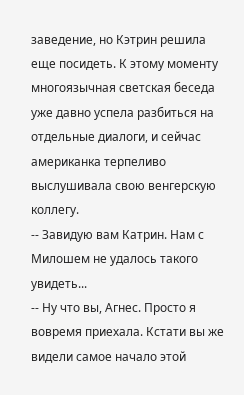заведение, но Кэтрин решила еще посидеть. К этому моменту многоязычная светская беседа уже давно успела разбиться на отдельные диалоги, и сейчас американка терпеливо выслушивала свою венгерскую коллегу.
-- Завидую вам Катрин. Нам с Милошем не удалось такого увидеть...
-- Ну что вы, Агнес. Просто я вовремя приехала. Кстати вы же видели самое начало этой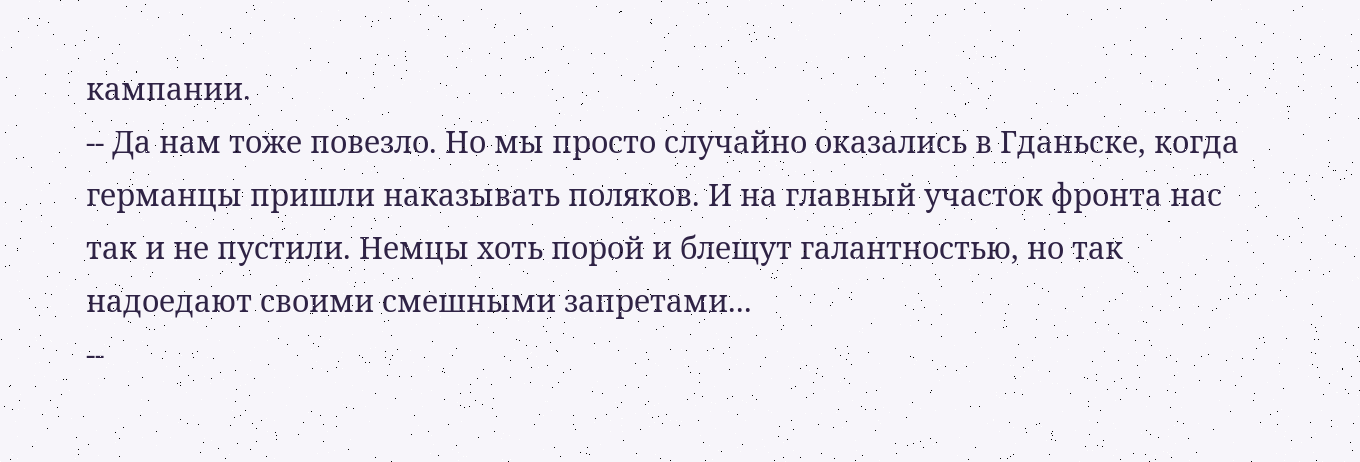кампании.
-- Да нам тоже повезло. Но мы просто случайно оказались в Гданьске, когда германцы пришли наказывать поляков. И на главный участок фронта нас так и не пустили. Немцы хоть порой и блещут галантностью, но так надоедают своими смешными запретами...
--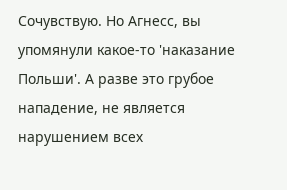Сочувствую. Но Агнесс, вы упомянули какое-то 'наказание Польши'. А разве это грубое нападение, не является нарушением всех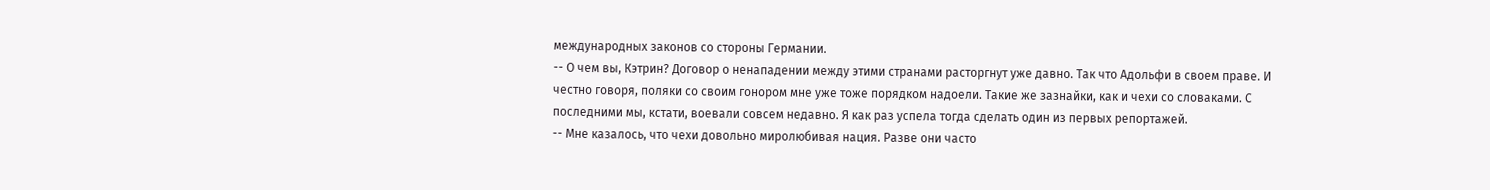международных законов со стороны Германии.
-- О чем вы, Кэтрин? Договор о ненападении между этими странами расторгнут уже давно. Так что Адольфи в своем праве. И честно говоря, поляки со своим гонором мне уже тоже порядком надоели. Такие же зазнайки, как и чехи со словаками. С последними мы, кстати, воевали совсем недавно. Я как раз успела тогда сделать один из первых репортажей.
-- Мне казалось, что чехи довольно миролюбивая нация. Разве они часто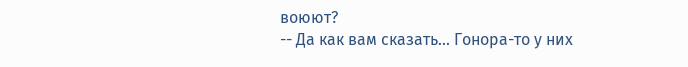воюют?
-- Да как вам сказать... Гонора-то у них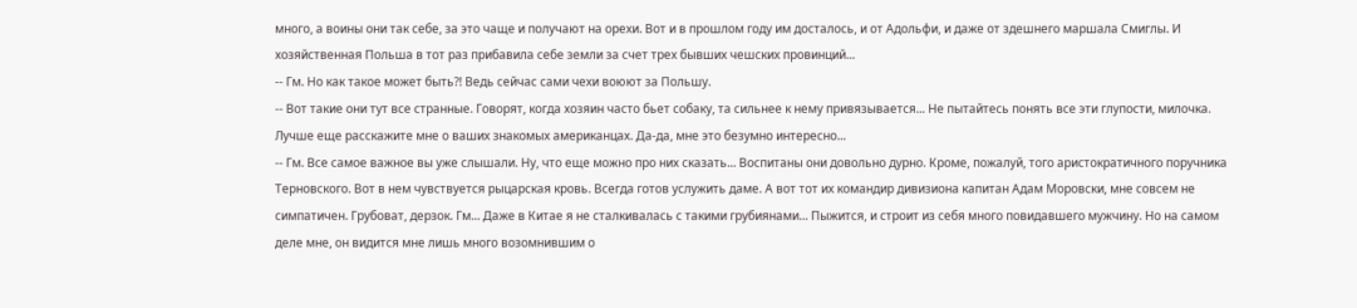много, а воины они так себе, за это чаще и получают на орехи. Вот и в прошлом году им досталось, и от Адольфи, и даже от здешнего маршала Смиглы. И хозяйственная Польша в тот раз прибавила себе земли за счет трех бывших чешских провинций...
-- Гм. Но как такое может быть?! Ведь сейчас сами чехи воюют за Польшу.
-- Вот такие они тут все странные. Говорят, когда хозяин часто бьет собаку, та сильнее к нему привязывается... Не пытайтесь понять все эти глупости, милочка. Лучше еще расскажите мне о ваших знакомых американцах. Да-да, мне это безумно интересно...
-- Гм. Все самое важное вы уже слышали. Ну, что еще можно про них сказать... Воспитаны они довольно дурно. Кроме, пожалуй, того аристократичного поручника Терновского. Вот в нем чувствуется рыцарская кровь. Всегда готов услужить даме. А вот тот их командир дивизиона капитан Адам Моровски, мне совсем не симпатичен. Грубоват, дерзок. Гм... Даже в Китае я не сталкивалась с такими грубиянами... Пыжится, и строит из себя много повидавшего мужчину. Но на самом деле мне, он видится мне лишь много возомнившим о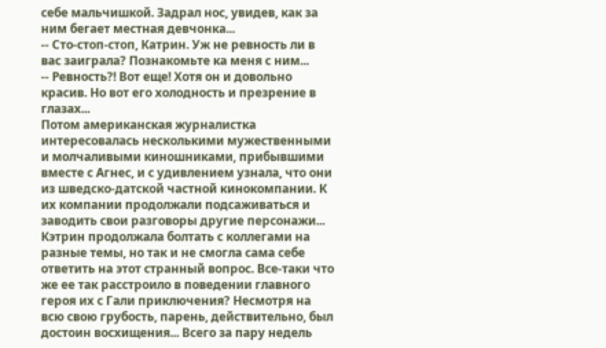себе мальчишкой. Задрал нос, увидев, как за ним бегает местная девчонка...
-- Сто-стоп-стоп, Катрин. Уж не ревность ли в вас заиграла? Познакомьте ка меня с ним...
-- Ревность?! Вот еще! Хотя он и довольно красив. Но вот его холодность и презрение в глазах...
Потом американская журналистка интересовалась несколькими мужественными и молчаливыми киношниками, прибывшими вместе с Агнес, и с удивлением узнала, что они из шведско-датской частной кинокомпании. К их компании продолжали подсаживаться и заводить свои разговоры другие персонажи... Кэтрин продолжала болтать с коллегами на разные темы, но так и не смогла сама себе ответить на этот странный вопрос. Все-таки что же ее так расстроило в поведении главного героя их с Гали приключения? Несмотря на всю свою грубость, парень, действительно, был достоин восхищения... Всего за пару недель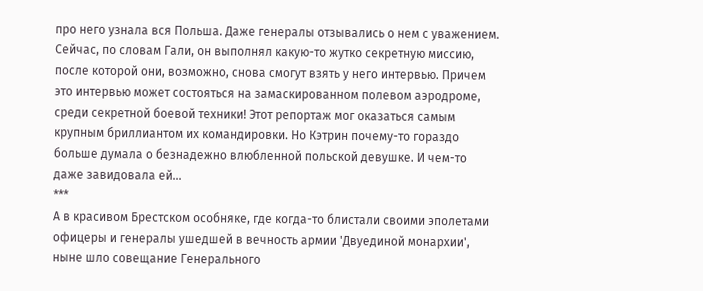про него узнала вся Польша. Даже генералы отзывались о нем с уважением. Сейчас, по словам Гали, он выполнял какую-то жутко секретную миссию, после которой они, возможно, снова смогут взять у него интервью. Причем это интервью может состояться на замаскированном полевом аэродроме, среди секретной боевой техники! Этот репортаж мог оказаться самым крупным бриллиантом их командировки. Но Кэтрин почему-то гораздо больше думала о безнадежно влюбленной польской девушке. И чем-то даже завидовала ей...
***
А в красивом Брестском особняке, где когда-то блистали своими эполетами офицеры и генералы ушедшей в вечность армии 'Двуединой монархии', ныне шло совещание Генерального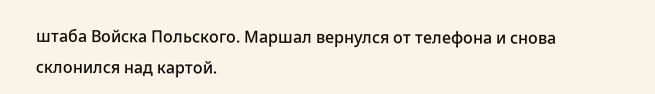штаба Войска Польского. Маршал вернулся от телефона и снова склонился над картой.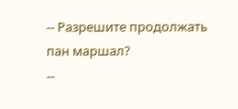-- Разрешите продолжать пан маршал?
--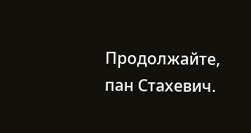Продолжайте, пан Стахевич.